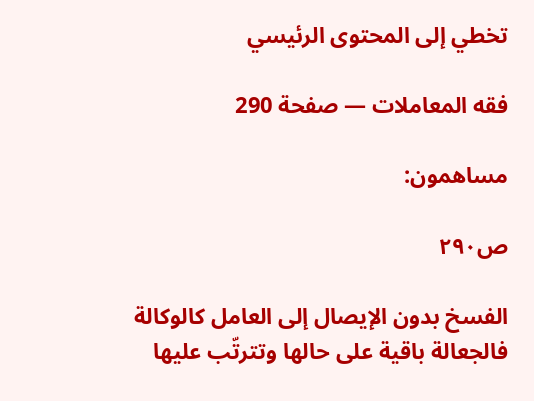تخطي إلى المحتوى الرئيسي

فقه المعاملات — صفحة 290

مساهمون:

ص٢٩٠

الفسخ بدون الإيصال إلى العامل كالوكالة فالجعالة باقية على حالها وتترتّب عليها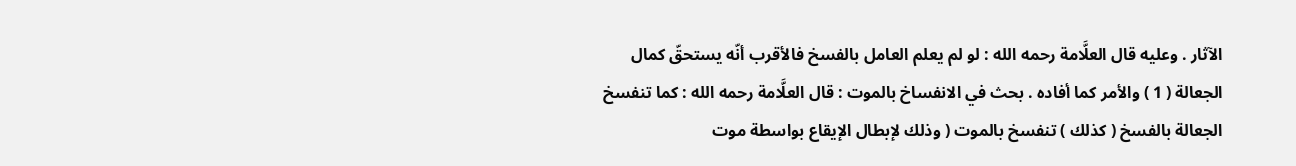الآثار . وعليه قال العلَّامة رحمه الله : لو لم يعلم العامل بالفسخ فالأقرب أنّه يستحقّ كمال الجعالة ( 1 ) والأمر كما أفاده . بحث في الانفساخ بالموت : قال العلَّامة رحمه الله : كما تنفسخ الجعالة بالفسخ ( كذلك ) تنفسخ بالموت ( وذلك لإبطال الإيقاع بواسطة موت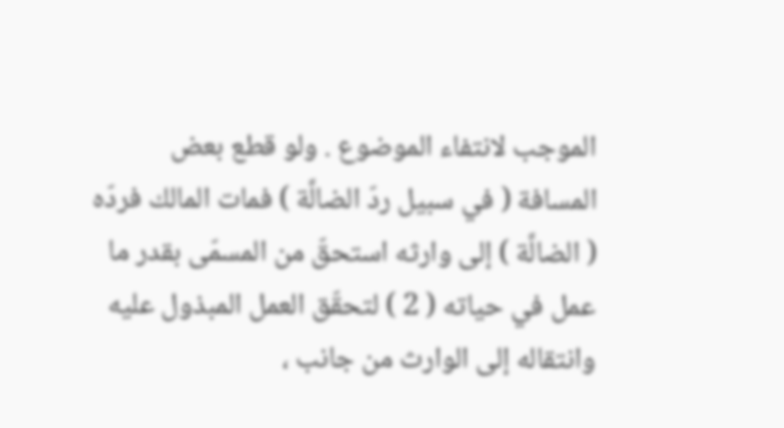الموجب لانتفاء الموضوع . ولو قطع بعض المسافة ( في سبيل ردّ الضالَّة ) فمات المالك فردّه ( الضالَّة ) إلى وارثه استحقّ من المسمّى بقدر ما عمل في حياته ( 2 ) لتحقّق العمل المبذول عليه وانتقاله إلى الوارث من جانب ،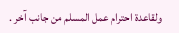ولقاعدة احترام عمل المسلم من جانب آخر .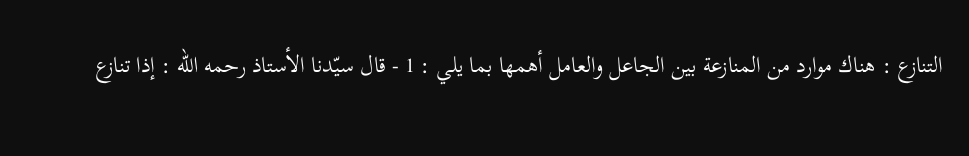التنازع : هناك موارد من المنازعة بين الجاعل والعامل أهمها بما يلي : 1 - قال سيّدنا الأستاذ رحمه الله : إذا تنازع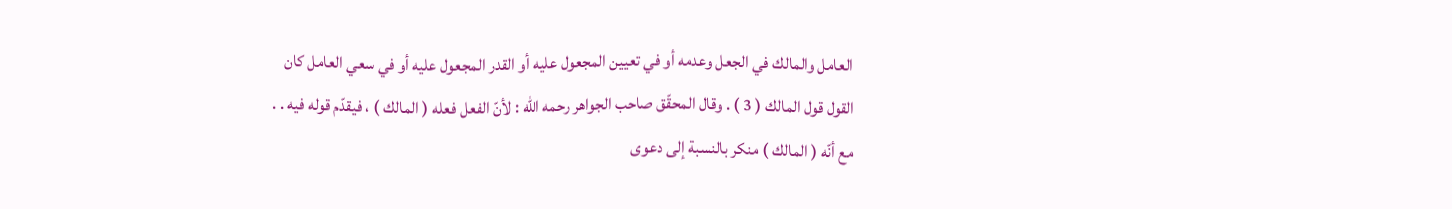العامل والمالك في الجعل وعدمه أو في تعيين المجعول عليه أو القدر المجعول عليه أو في سعي العامل كان القول قول المالك ( 3 ) . وقال المحقّق صاحب الجواهر رحمه الله : لأنّ الفعل فعله ( المالك ) ، فيقدّم قوله فيه . . مع أنّه ( المالك ) منكر بالنسبة إلى دعوى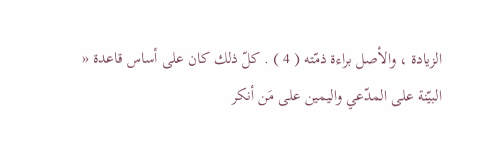الزيادة ، والأصل براءة ذمّته ( 4 ) . كلّ ذلك كان على أساس قاعدة « البيّنة على المدّعي واليمين على مَن أنكر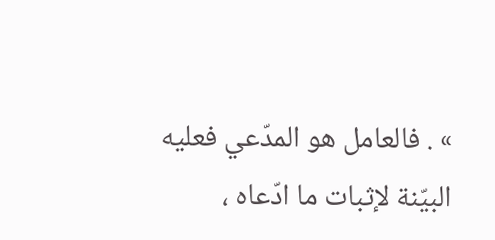» . فالعامل هو المدّعي فعليه البيّنة لإثبات ما ادّعاه ،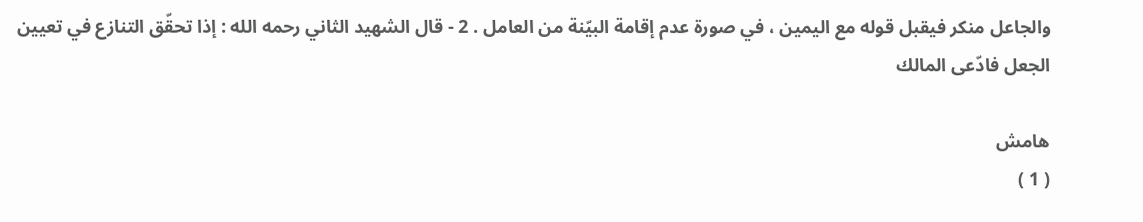والجاعل منكر فيقبل قوله مع اليمين ، في صورة عدم إقامة البيّنة من العامل . 2 - قال الشهيد الثاني رحمه الله : إذا تحقّق التنازع في تعيين الجعل فادّعى المالك

هامش
( 1 )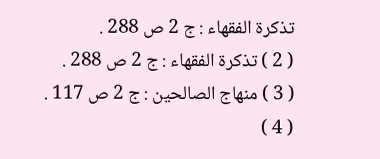تذكرة الفقهاء : ج 2 ص 288 .
( 2 ) تذكرة الفقهاء : ج 2 ص 288 .
( 3 ) منهاج الصالحين : ج 2 ص 117 .
( 4 )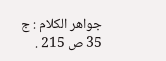جواهر الكلام : ج 35 ص 215 .